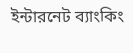ইন্টারনেট ব্যাংকিং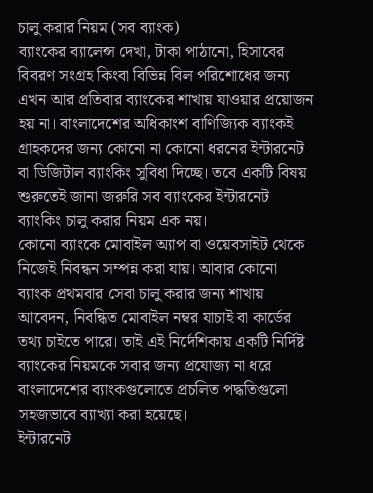চালু করার নিয়ম (সব ব্যাংক)
ব্যাংকের ব্যালেন্স দেখা, টাকা পাঠানো, হিসাবের বিবরণ সংগ্রহ কিংবা বিভিন্ন বিল পরিশোধের জন্য এখন আর প্রতিবার ব্যাংকের শাখায় যাওয়ার প্রয়োজন হয় না। বাংলাদেশের অধিকাংশ বাণিজ্যিক ব্যাংকই গ্রাহকদের জন্য কোনো না কোনো ধরনের ইন্টারনেট বা ডিজিটাল ব্যাংকিং সুবিধা দিচ্ছে। তবে একটি বিষয় শুরুতেই জানা জরুরি সব ব্যাংকের ইন্টারনেট ব্যাংকিং চালু করার নিয়ম এক নয়।
কোনো ব্যাংকে মোবাইল অ্যাপ বা ওয়েবসাইট থেকে নিজেই নিবন্ধন সম্পন্ন করা যায়। আবার কোনো ব্যাংক প্রথমবার সেবা চালু করার জন্য শাখায় আবেদন, নিবন্ধিত মোবাইল নম্বর যাচাই বা কার্ডের তথ্য চাইতে পারে। তাই এই নির্দেশিকায় একটি নির্দিষ্ট ব্যাংকের নিয়মকে সবার জন্য প্রযোজ্য না ধরে বাংলাদেশের ব্যাংকগুলোতে প্রচলিত পদ্ধতিগুলো সহজভাবে ব্যাখ্যা করা হয়েছে।
ইন্টারনেট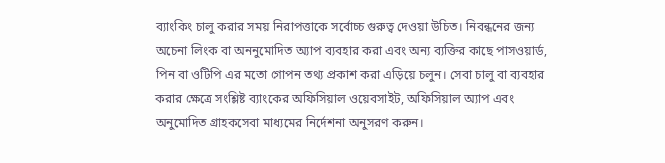ব্যাংকিং চালু করার সময় নিরাপত্তাকে সর্বোচ্চ গুরুত্ব দেওয়া উচিত। নিবন্ধনের জন্য অচেনা লিংক বা অননুমোদিত অ্যাপ ব্যবহার করা এবং অন্য ব্যক্তির কাছে পাসওয়ার্ড, পিন বা ওটিপি এর মতো গোপন তথ্য প্রকাশ করা এড়িয়ে চলুন। সেবা চালু বা ব্যবহার করার ক্ষেত্রে সংশ্লিষ্ট ব্যাংকের অফিসিয়াল ওয়েবসাইট, অফিসিয়াল অ্যাপ এবং অনুমোদিত গ্রাহকসেবা মাধ্যমের নির্দেশনা অনুসরণ করুন।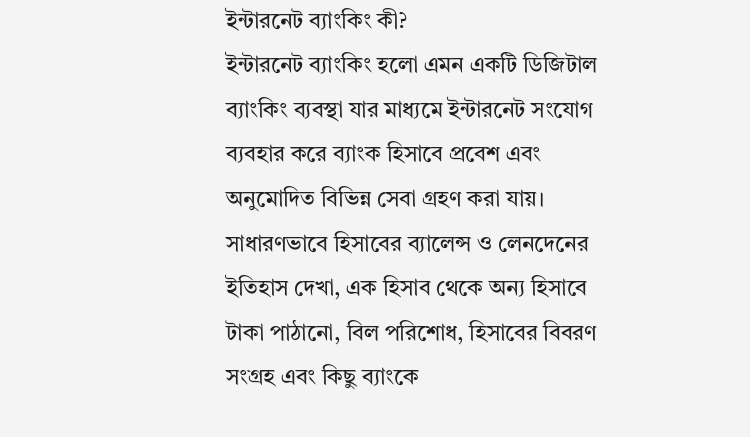ইন্টারনেট ব্যাংকিং কী?
ইন্টারনেট ব্যাংকিং হলো এমন একটি ডিজিটাল ব্যাংকিং ব্যবস্থা যার মাধ্যমে ইন্টারনেট সংযোগ ব্যবহার করে ব্যাংক হিসাবে প্রবেশ এবং অনুমোদিত বিভিন্ন সেবা গ্রহণ করা যায়। সাধারণভাবে হিসাবের ব্যালেন্স ও লেনদেনের ইতিহাস দেখা, এক হিসাব থেকে অন্য হিসাবে টাকা পাঠানো, বিল পরিশোধ, হিসাবের বিবরণ সংগ্রহ এবং কিছু ব্যাংকে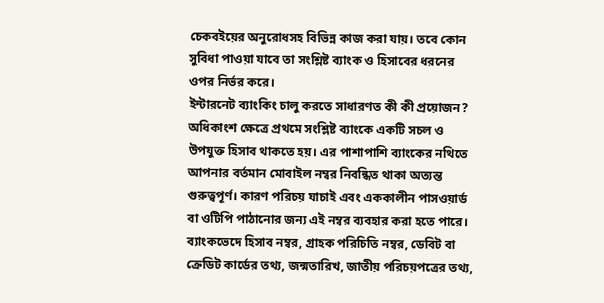চেকবইয়ের অনুরোধসহ বিভিন্ন কাজ করা যায়। তবে কোন সুবিধা পাওয়া যাবে তা সংশ্লিষ্ট ব্যাংক ও হিসাবের ধরনের ওপর নির্ভর করে।
ইন্টারনেট ব্যাংকিং চালু করতে সাধারণত কী কী প্রয়োজন?
অধিকাংশ ক্ষেত্রে প্রথমে সংশ্লিষ্ট ব্যাংকে একটি সচল ও উপযুক্ত হিসাব থাকতে হয়। এর পাশাপাশি ব্যাংকের নথিতে আপনার বর্তমান মোবাইল নম্বর নিবন্ধিত থাকা অত্যন্ত গুরুত্বপূর্ণ। কারণ পরিচয় যাচাই এবং এককালীন পাসওয়ার্ড বা ওটিপি পাঠানোর জন্য এই নম্বর ব্যবহার করা হতে পারে।
ব্যাংকভেদে হিসাব নম্বর, গ্রাহক পরিচিতি নম্বর, ডেবিট বা ক্রেডিট কার্ডের তথ্য, জন্মতারিখ, জাতীয় পরিচয়পত্রের তথ্য,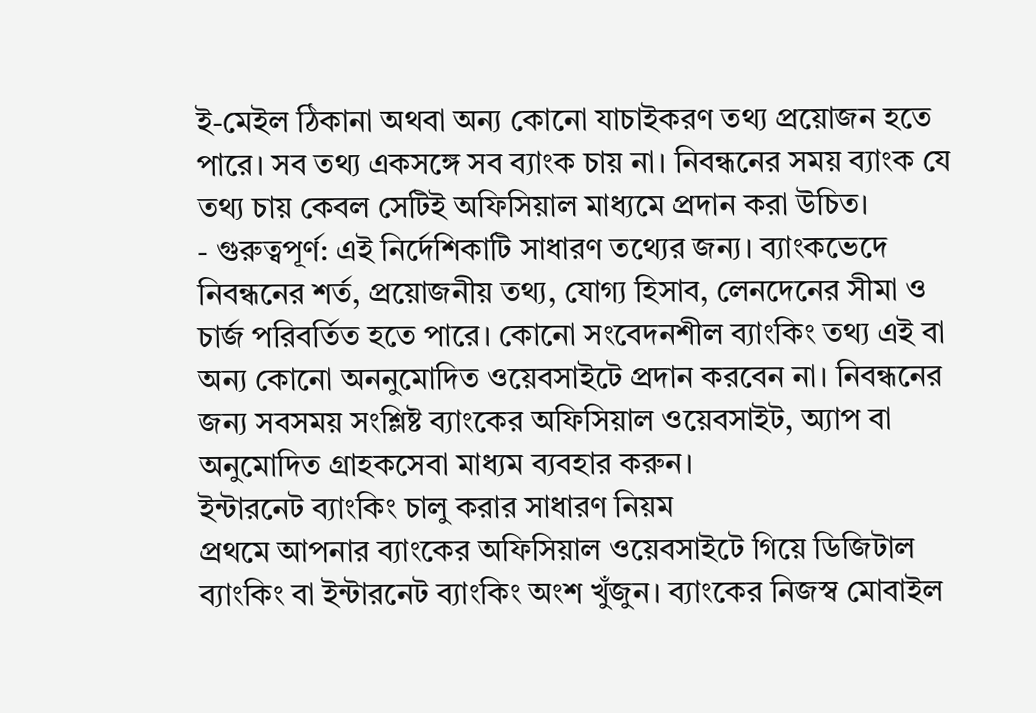ই-মেইল ঠিকানা অথবা অন্য কোনো যাচাইকরণ তথ্য প্রয়োজন হতে পারে। সব তথ্য একসঙ্গে সব ব্যাংক চায় না। নিবন্ধনের সময় ব্যাংক যে তথ্য চায় কেবল সেটিই অফিসিয়াল মাধ্যমে প্রদান করা উচিত।
- গুরুত্বপূর্ণ: এই নির্দেশিকাটি সাধারণ তথ্যের জন্য। ব্যাংকভেদে নিবন্ধনের শর্ত, প্রয়োজনীয় তথ্য, যোগ্য হিসাব, লেনদেনের সীমা ও চার্জ পরিবর্তিত হতে পারে। কোনো সংবেদনশীল ব্যাংকিং তথ্য এই বা অন্য কোনো অননুমোদিত ওয়েবসাইটে প্রদান করবেন না। নিবন্ধনের জন্য সবসময় সংশ্লিষ্ট ব্যাংকের অফিসিয়াল ওয়েবসাইট, অ্যাপ বা অনুমোদিত গ্রাহকসেবা মাধ্যম ব্যবহার করুন।
ইন্টারনেট ব্যাংকিং চালু করার সাধারণ নিয়ম
প্রথমে আপনার ব্যাংকের অফিসিয়াল ওয়েবসাইটে গিয়ে ডিজিটাল ব্যাংকিং বা ইন্টারনেট ব্যাংকিং অংশ খুঁজুন। ব্যাংকের নিজস্ব মোবাইল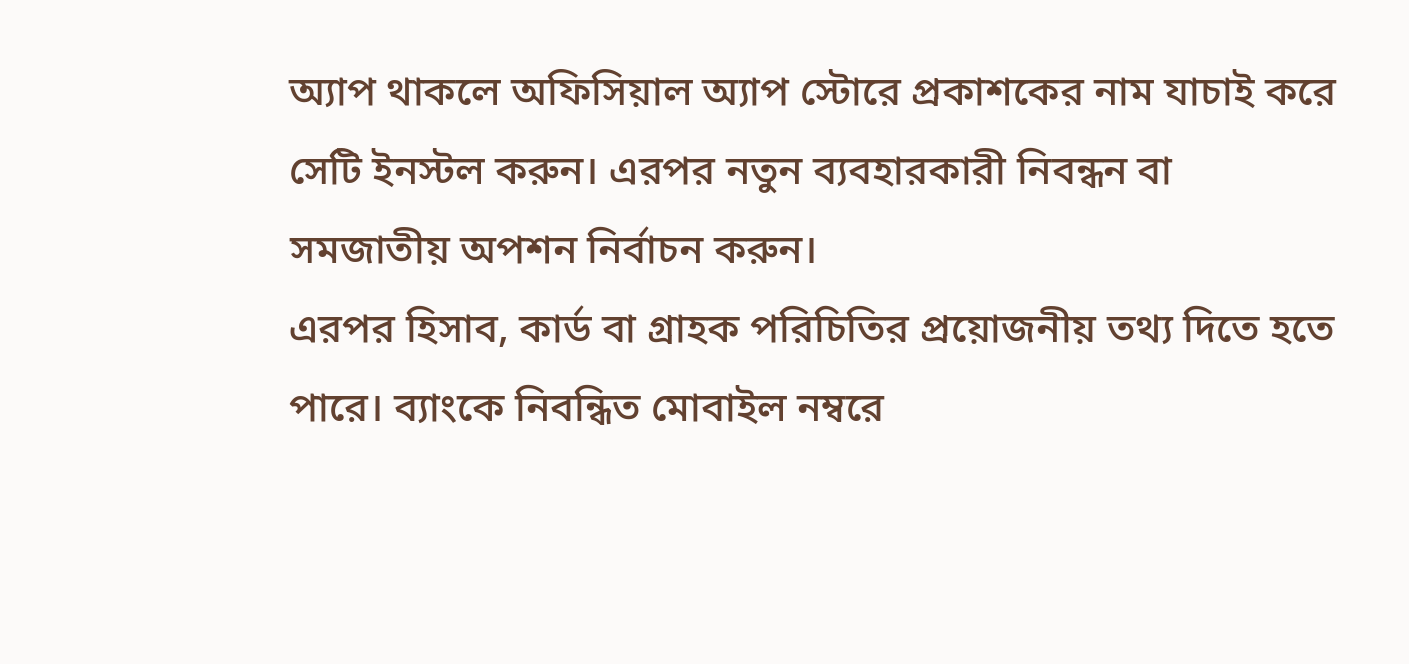অ্যাপ থাকলে অফিসিয়াল অ্যাপ স্টোরে প্রকাশকের নাম যাচাই করে সেটি ইনস্টল করুন। এরপর নতুন ব্যবহারকারী নিবন্ধন বা সমজাতীয় অপশন নির্বাচন করুন।
এরপর হিসাব, কার্ড বা গ্রাহক পরিচিতির প্রয়োজনীয় তথ্য দিতে হতে পারে। ব্যাংকে নিবন্ধিত মোবাইল নম্বরে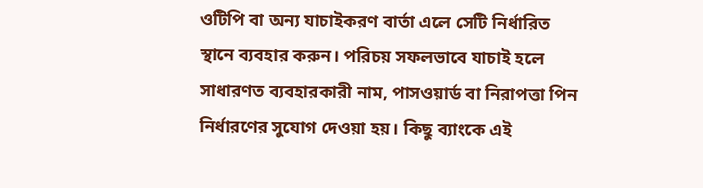ওটিপি বা অন্য যাচাইকরণ বার্তা এলে সেটি নির্ধারিত স্থানে ব্যবহার করুন। পরিচয় সফলভাবে যাচাই হলে সাধারণত ব্যবহারকারী নাম, পাসওয়ার্ড বা নিরাপত্তা পিন নির্ধারণের সুযোগ দেওয়া হয়। কিছু ব্যাংকে এই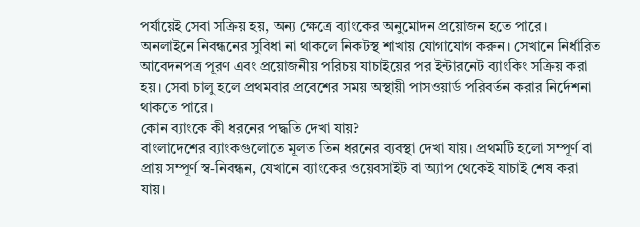পর্যায়েই সেবা সক্রিয় হয়, অন্য ক্ষেত্রে ব্যাংকের অনুমোদন প্রয়োজন হতে পারে।
অনলাইনে নিবন্ধনের সুবিধা না থাকলে নিকটস্থ শাখায় যোগাযোগ করুন। সেখানে নির্ধারিত আবেদনপত্র পূরণ এবং প্রয়োজনীয় পরিচয় যাচাইয়ের পর ইন্টারনেট ব্যাংকিং সক্রিয় করা হয়। সেবা চালু হলে প্রথমবার প্রবেশের সময় অস্থায়ী পাসওয়ার্ড পরিবর্তন করার নির্দেশনা থাকতে পারে।
কোন ব্যাংকে কী ধরনের পদ্ধতি দেখা যায়?
বাংলাদেশের ব্যাংকগুলোতে মূলত তিন ধরনের ব্যবস্থা দেখা যায়। প্রথমটি হলো সম্পূর্ণ বা প্রায় সম্পূর্ণ স্ব-নিবন্ধন, যেখানে ব্যাংকের ওয়েবসাইট বা অ্যাপ থেকেই যাচাই শেষ করা যায়।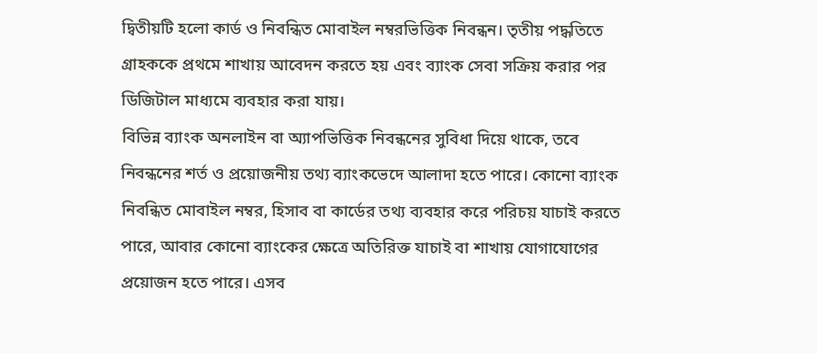দ্বিতীয়টি হলো কার্ড ও নিবন্ধিত মোবাইল নম্বরভিত্তিক নিবন্ধন। তৃতীয় পদ্ধতিতে গ্রাহককে প্রথমে শাখায় আবেদন করতে হয় এবং ব্যাংক সেবা সক্রিয় করার পর ডিজিটাল মাধ্যমে ব্যবহার করা যায়।
বিভিন্ন ব্যাংক অনলাইন বা অ্যাপভিত্তিক নিবন্ধনের সুবিধা দিয়ে থাকে, তবে নিবন্ধনের শর্ত ও প্রয়োজনীয় তথ্য ব্যাংকভেদে আলাদা হতে পারে। কোনো ব্যাংক নিবন্ধিত মোবাইল নম্বর, হিসাব বা কার্ডের তথ্য ব্যবহার করে পরিচয় যাচাই করতে পারে, আবার কোনো ব্যাংকের ক্ষেত্রে অতিরিক্ত যাচাই বা শাখায় যোগাযোগের প্রয়োজন হতে পারে। এসব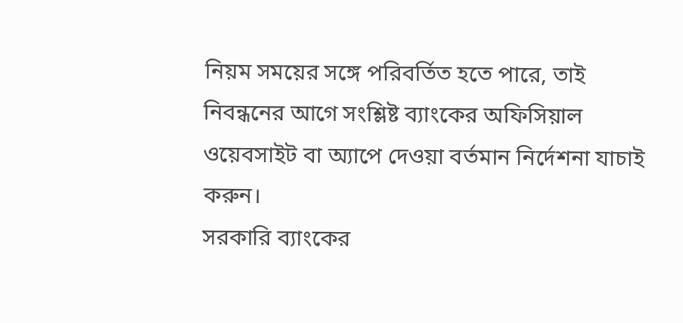নিয়ম সময়ের সঙ্গে পরিবর্তিত হতে পারে, তাই নিবন্ধনের আগে সংশ্লিষ্ট ব্যাংকের অফিসিয়াল ওয়েবসাইট বা অ্যাপে দেওয়া বর্তমান নির্দেশনা যাচাই করুন।
সরকারি ব্যাংকের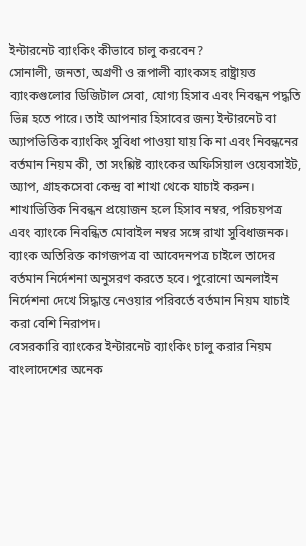ইন্টারনেট ব্যাংকিং কীভাবে চালু করবেন?
সোনালী, জনতা, অগ্রণী ও রূপালী ব্যাংকসহ রাষ্ট্রায়ত্ত ব্যাংকগুলোর ডিজিটাল সেবা, যোগ্য হিসাব এবং নিবন্ধন পদ্ধতি ভিন্ন হতে পারে। তাই আপনার হিসাবের জন্য ইন্টারনেট বা অ্যাপভিত্তিক ব্যাংকিং সুবিধা পাওয়া যায় কি না এবং নিবন্ধনের বর্তমান নিয়ম কী, তা সংশ্লিষ্ট ব্যাংকের অফিসিয়াল ওয়েবসাইট, অ্যাপ, গ্রাহকসেবা কেন্দ্র বা শাখা থেকে যাচাই করুন।
শাখাভিত্তিক নিবন্ধন প্রয়োজন হলে হিসাব নম্বর, পরিচয়পত্র এবং ব্যাংকে নিবন্ধিত মোবাইল নম্বর সঙ্গে রাখা সুবিধাজনক। ব্যাংক অতিরিক্ত কাগজপত্র বা আবেদনপত্র চাইলে তাদের বর্তমান নির্দেশনা অনুসরণ করতে হবে। পুরোনো অনলাইন নির্দেশনা দেখে সিদ্ধান্ত নেওয়ার পরিবর্তে বর্তমান নিয়ম যাচাই করা বেশি নিরাপদ।
বেসরকারি ব্যাংকের ইন্টারনেট ব্যাংকিং চালু করার নিয়ম
বাংলাদেশের অনেক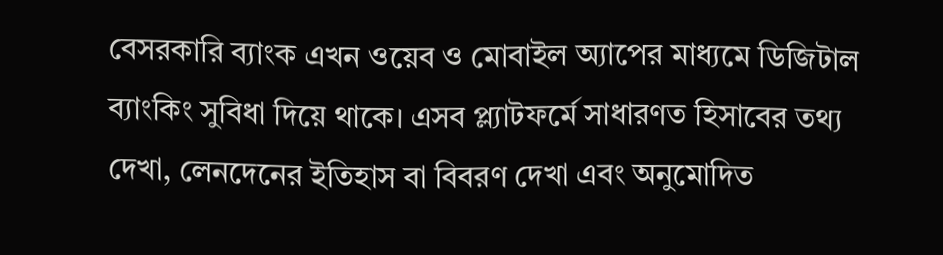বেসরকারি ব্যাংক এখন ওয়েব ও মোবাইল অ্যাপের মাধ্যমে ডিজিটাল ব্যাংকিং সুবিধা দিয়ে থাকে। এসব প্ল্যাটফর্মে সাধারণত হিসাবের তথ্য দেখা, লেনদেনের ইতিহাস বা বিবরণ দেখা এবং অনুমোদিত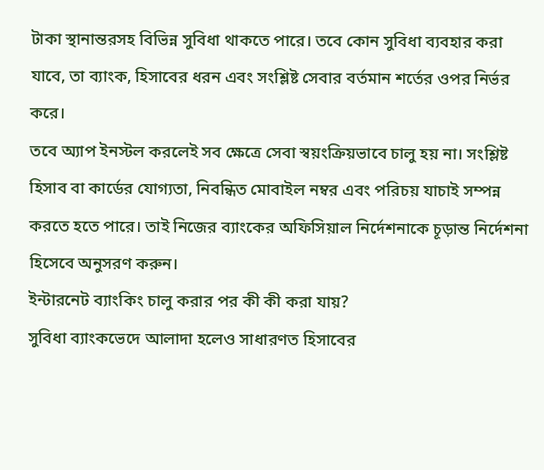টাকা স্থানান্তরসহ বিভিন্ন সুবিধা থাকতে পারে। তবে কোন সুবিধা ব্যবহার করা যাবে, তা ব্যাংক, হিসাবের ধরন এবং সংশ্লিষ্ট সেবার বর্তমান শর্তের ওপর নির্ভর করে।
তবে অ্যাপ ইনস্টল করলেই সব ক্ষেত্রে সেবা স্বয়ংক্রিয়ভাবে চালু হয় না। সংশ্লিষ্ট হিসাব বা কার্ডের যোগ্যতা, নিবন্ধিত মোবাইল নম্বর এবং পরিচয় যাচাই সম্পন্ন করতে হতে পারে। তাই নিজের ব্যাংকের অফিসিয়াল নির্দেশনাকে চূড়ান্ত নির্দেশনা হিসেবে অনুসরণ করুন।
ইন্টারনেট ব্যাংকিং চালু করার পর কী কী করা যায়?
সুবিধা ব্যাংকভেদে আলাদা হলেও সাধারণত হিসাবের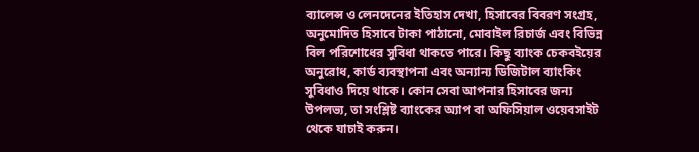ব্যালেন্স ও লেনদেনের ইতিহাস দেখা, হিসাবের বিবরণ সংগ্রহ, অনুমোদিত হিসাবে টাকা পাঠানো, মোবাইল রিচার্জ এবং বিভিন্ন বিল পরিশোধের সুবিধা থাকতে পারে। কিছু ব্যাংক চেকবইয়ের অনুরোধ, কার্ড ব্যবস্থাপনা এবং অন্যান্য ডিজিটাল ব্যাংকিং সুবিধাও দিয়ে থাকে। কোন সেবা আপনার হিসাবের জন্য উপলভ্য, তা সংশ্লিষ্ট ব্যাংকের অ্যাপ বা অফিসিয়াল ওয়েবসাইট থেকে যাচাই করুন।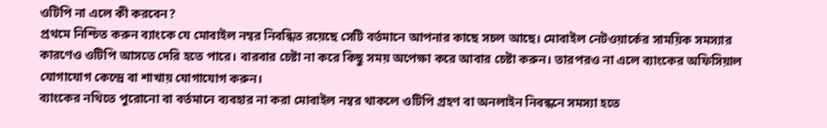ওটিপি না এলে কী করবেন?
প্রথমে নিশ্চিত করুন ব্যাংকে যে মোবাইল নম্বর নিবন্ধিত রয়েছে সেটি বর্তমানে আপনার কাছে সচল আছে। মোবাইল নেটওয়ার্কের সাময়িক সমস্যার কারণেও ওটিপি আসতে দেরি হতে পারে। বারবার চেষ্টা না করে কিছু সময় অপেক্ষা করে আবার চেষ্টা করুন। তারপরও না এলে ব্যাংকের অফিসিয়াল যোগাযোগ কেন্দ্রে বা শাখায় যোগাযোগ করুন।
ব্যাংকের নথিতে পুরোনো বা বর্তমানে ব্যবহার না করা মোবাইল নম্বর থাকলে ওটিপি গ্রহণ বা অনলাইন নিবন্ধনে সমস্যা হতে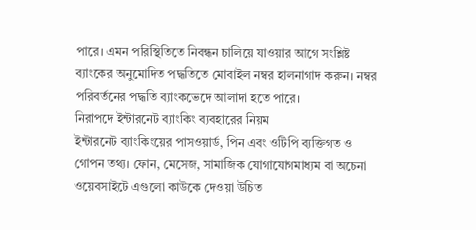পারে। এমন পরিস্থিতিতে নিবন্ধন চালিয়ে যাওয়ার আগে সংশ্লিষ্ট ব্যাংকের অনুমোদিত পদ্ধতিতে মোবাইল নম্বর হালনাগাদ করুন। নম্বর পরিবর্তনের পদ্ধতি ব্যাংকভেদে আলাদা হতে পারে।
নিরাপদে ইন্টারনেট ব্যাংকিং ব্যবহারের নিয়ম
ইন্টারনেট ব্যাংকিংয়ের পাসওয়ার্ড, পিন এবং ওটিপি ব্যক্তিগত ও গোপন তথ্য। ফোন, মেসেজ, সামাজিক যোগাযোগমাধ্যম বা অচেনা ওয়েবসাইটে এগুলো কাউকে দেওয়া উচিত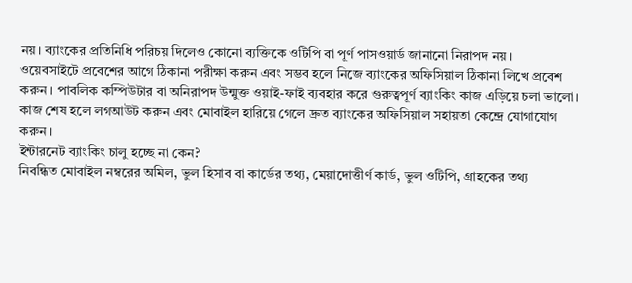নয়। ব্যাংকের প্রতিনিধি পরিচয় দিলেও কোনো ব্যক্তিকে ওটিপি বা পূর্ণ পাসওয়ার্ড জানানো নিরাপদ নয়।
ওয়েবসাইটে প্রবেশের আগে ঠিকানা পরীক্ষা করুন এবং সম্ভব হলে নিজে ব্যাংকের অফিসিয়াল ঠিকানা লিখে প্রবেশ করুন। পাবলিক কম্পিউটার বা অনিরাপদ উন্মুক্ত ওয়াই-ফাই ব্যবহার করে গুরুত্বপূর্ণ ব্যাংকিং কাজ এড়িয়ে চলা ভালো। কাজ শেষ হলে লগআউট করুন এবং মোবাইল হারিয়ে গেলে দ্রুত ব্যাংকের অফিসিয়াল সহায়তা কেন্দ্রে যোগাযোগ করুন।
ইন্টারনেট ব্যাংকিং চালু হচ্ছে না কেন?
নিবন্ধিত মোবাইল নম্বরের অমিল, ভুল হিসাব বা কার্ডের তথ্য, মেয়াদোত্তীর্ণ কার্ড, ভুল ওটিপি, গ্রাহকের তথ্য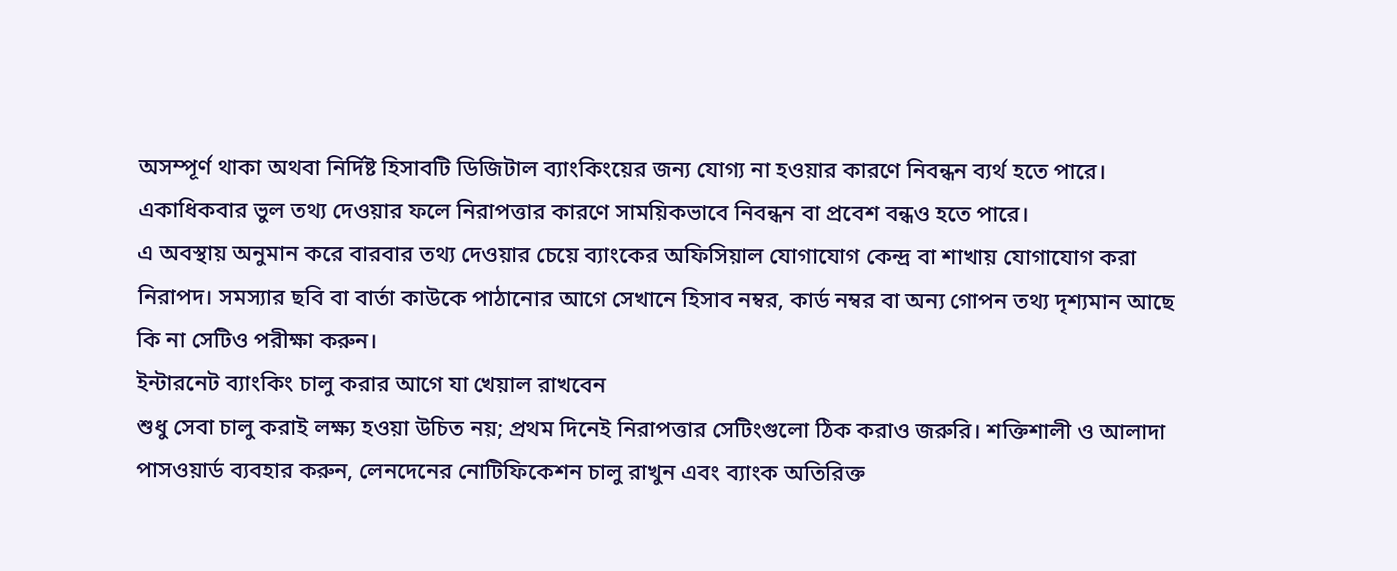অসম্পূর্ণ থাকা অথবা নির্দিষ্ট হিসাবটি ডিজিটাল ব্যাংকিংয়ের জন্য যোগ্য না হওয়ার কারণে নিবন্ধন ব্যর্থ হতে পারে। একাধিকবার ভুল তথ্য দেওয়ার ফলে নিরাপত্তার কারণে সাময়িকভাবে নিবন্ধন বা প্রবেশ বন্ধও হতে পারে।
এ অবস্থায় অনুমান করে বারবার তথ্য দেওয়ার চেয়ে ব্যাংকের অফিসিয়াল যোগাযোগ কেন্দ্র বা শাখায় যোগাযোগ করা নিরাপদ। সমস্যার ছবি বা বার্তা কাউকে পাঠানোর আগে সেখানে হিসাব নম্বর, কার্ড নম্বর বা অন্য গোপন তথ্য দৃশ্যমান আছে কি না সেটিও পরীক্ষা করুন।
ইন্টারনেট ব্যাংকিং চালু করার আগে যা খেয়াল রাখবেন
শুধু সেবা চালু করাই লক্ষ্য হওয়া উচিত নয়; প্রথম দিনেই নিরাপত্তার সেটিংগুলো ঠিক করাও জরুরি। শক্তিশালী ও আলাদা পাসওয়ার্ড ব্যবহার করুন, লেনদেনের নোটিফিকেশন চালু রাখুন এবং ব্যাংক অতিরিক্ত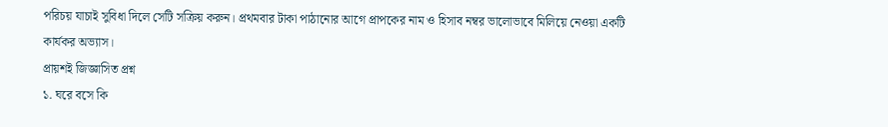পরিচয় যাচাই সুবিধা দিলে সেটি সক্রিয় করুন। প্রথমবার টাকা পাঠানোর আগে প্রাপকের নাম ও হিসাব নম্বর ভালোভাবে মিলিয়ে নেওয়া একটি কার্যকর অভ্যাস।
প্রায়শই জিজ্ঞাসিত প্রশ্ন
১. ঘরে বসে কি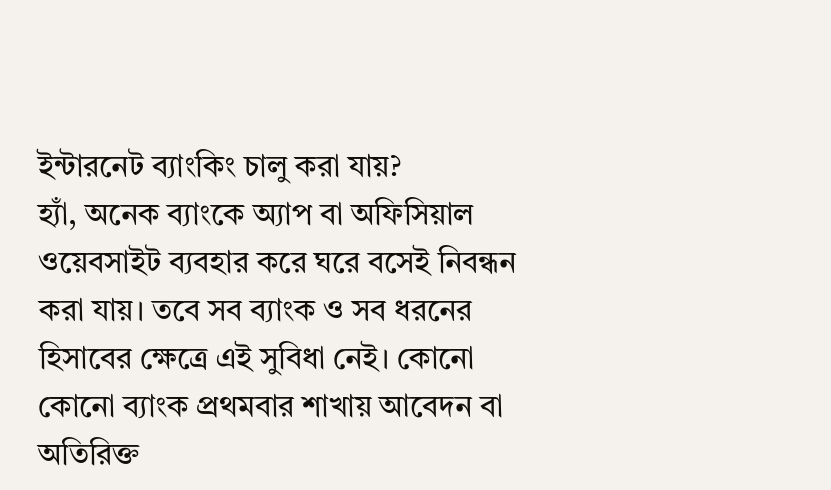ইন্টারনেট ব্যাংকিং চালু করা যায়?
হ্যাঁ, অনেক ব্যাংকে অ্যাপ বা অফিসিয়াল ওয়েবসাইট ব্যবহার করে ঘরে বসেই নিবন্ধন করা যায়। তবে সব ব্যাংক ও সব ধরনের হিসাবের ক্ষেত্রে এই সুবিধা নেই। কোনো কোনো ব্যাংক প্রথমবার শাখায় আবেদন বা অতিরিক্ত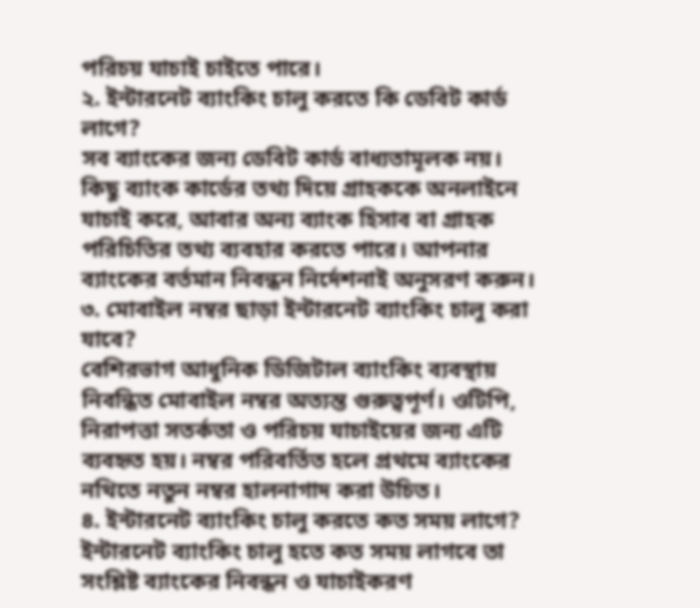পরিচয় যাচাই চাইতে পারে।
২. ইন্টারনেট ব্যাংকিং চালু করতে কি ডেবিট কার্ড লাগে?
সব ব্যাংকের জন্য ডেবিট কার্ড বাধ্যতামূলক নয়। কিছু ব্যাংক কার্ডের তথ্য দিয়ে গ্রাহককে অনলাইনে যাচাই করে, আবার অন্য ব্যাংক হিসাব বা গ্রাহক পরিচিতির তথ্য ব্যবহার করতে পারে। আপনার ব্যাংকের বর্তমান নিবন্ধন নির্দেশনাই অনুসরণ করুন।
৩. মোবাইল নম্বর ছাড়া ইন্টারনেট ব্যাংকিং চালু করা যাবে?
বেশিরভাগ আধুনিক ডিজিটাল ব্যাংকিং ব্যবস্থায় নিবন্ধিত মোবাইল নম্বর অত্যন্ত গুরুত্বপূর্ণ। ওটিপি, নিরাপত্তা সতর্কতা ও পরিচয় যাচাইয়ের জন্য এটি ব্যবহৃত হয়। নম্বর পরিবর্তিত হলে প্রথমে ব্যাংকের নথিতে নতুন নম্বর হালনাগাদ করা উচিত।
৪. ইন্টারনেট ব্যাংকিং চালু করতে কত সময় লাগে?
ইন্টারনেট ব্যাংকিং চালু হতে কত সময় লাগবে তা সংশ্লিষ্ট ব্যাংকের নিবন্ধন ও যাচাইকরণ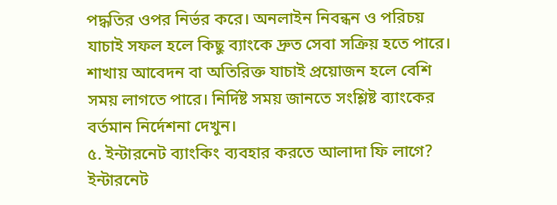পদ্ধতির ওপর নির্ভর করে। অনলাইন নিবন্ধন ও পরিচয় যাচাই সফল হলে কিছু ব্যাংকে দ্রুত সেবা সক্রিয় হতে পারে। শাখায় আবেদন বা অতিরিক্ত যাচাই প্রয়োজন হলে বেশি সময় লাগতে পারে। নির্দিষ্ট সময় জানতে সংশ্লিষ্ট ব্যাংকের বর্তমান নির্দেশনা দেখুন।
৫. ইন্টারনেট ব্যাংকিং ব্যবহার করতে আলাদা ফি লাগে?
ইন্টারনেট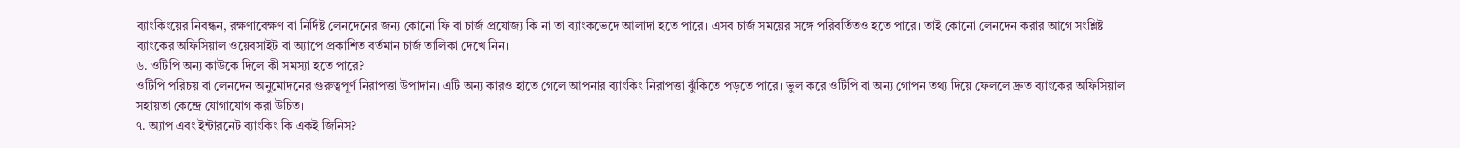ব্যাংকিংয়ের নিবন্ধন, রক্ষণাবেক্ষণ বা নির্দিষ্ট লেনদেনের জন্য কোনো ফি বা চার্জ প্রযোজ্য কি না তা ব্যাংকভেদে আলাদা হতে পারে। এসব চার্জ সময়ের সঙ্গে পরিবর্তিতও হতে পারে। তাই কোনো লেনদেন করার আগে সংশ্লিষ্ট ব্যাংকের অফিসিয়াল ওয়েবসাইট বা অ্যাপে প্রকাশিত বর্তমান চার্জ তালিকা দেখে নিন।
৬. ওটিপি অন্য কাউকে দিলে কী সমস্যা হতে পারে?
ওটিপি পরিচয় বা লেনদেন অনুমোদনের গুরুত্বপূর্ণ নিরাপত্তা উপাদান। এটি অন্য কারও হাতে গেলে আপনার ব্যাংকিং নিরাপত্তা ঝুঁকিতে পড়তে পারে। ভুল করে ওটিপি বা অন্য গোপন তথ্য দিয়ে ফেললে দ্রুত ব্যাংকের অফিসিয়াল সহায়তা কেন্দ্রে যোগাযোগ করা উচিত।
৭. অ্যাপ এবং ইন্টারনেট ব্যাংকিং কি একই জিনিস?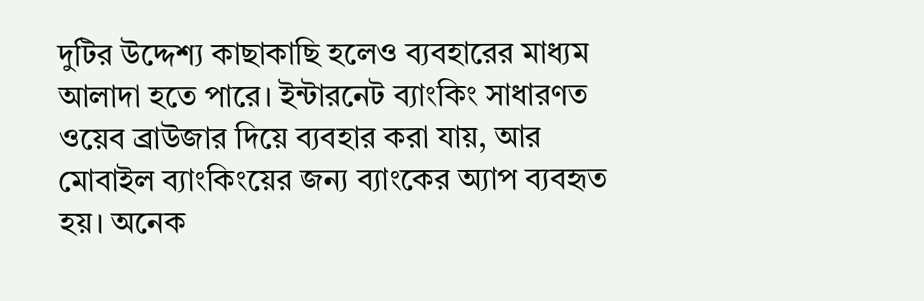দুটির উদ্দেশ্য কাছাকাছি হলেও ব্যবহারের মাধ্যম আলাদা হতে পারে। ইন্টারনেট ব্যাংকিং সাধারণত ওয়েব ব্রাউজার দিয়ে ব্যবহার করা যায়, আর মোবাইল ব্যাংকিংয়ের জন্য ব্যাংকের অ্যাপ ব্যবহৃত হয়। অনেক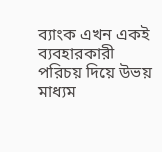ব্যাংক এখন একই ব্যবহারকারী পরিচয় দিয়ে উভয় মাধ্যম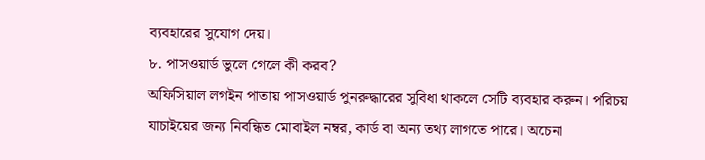ব্যবহারের সুযোগ দেয়।
৮. পাসওয়ার্ড ভুলে গেলে কী করব?
অফিসিয়াল লগইন পাতায় পাসওয়ার্ড পুনরুদ্ধারের সুবিধা থাকলে সেটি ব্যবহার করুন। পরিচয় যাচাইয়ের জন্য নিবন্ধিত মোবাইল নম্বর, কার্ড বা অন্য তথ্য লাগতে পারে। অচেনা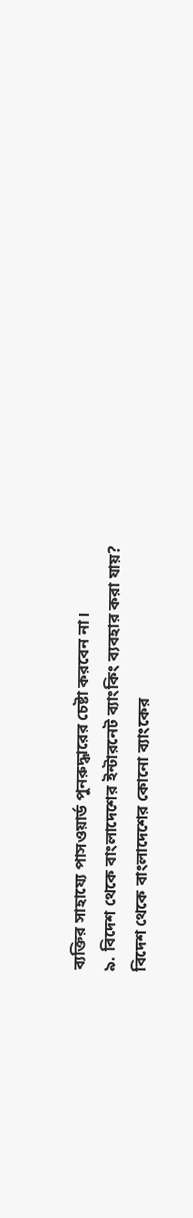ব্যক্তির সাহায্যে পাসওয়ার্ড পুনরুদ্ধারের চেষ্টা করবেন না।
৯. বিদেশ থেকে বাংলাদেশের ইন্টারনেট ব্যাংকিং ব্যবহার করা যায়?
বিদেশ থেকে বাংলাদেশের কোনো ব্যাংকের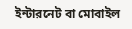ইন্টারনেট বা মোবাইল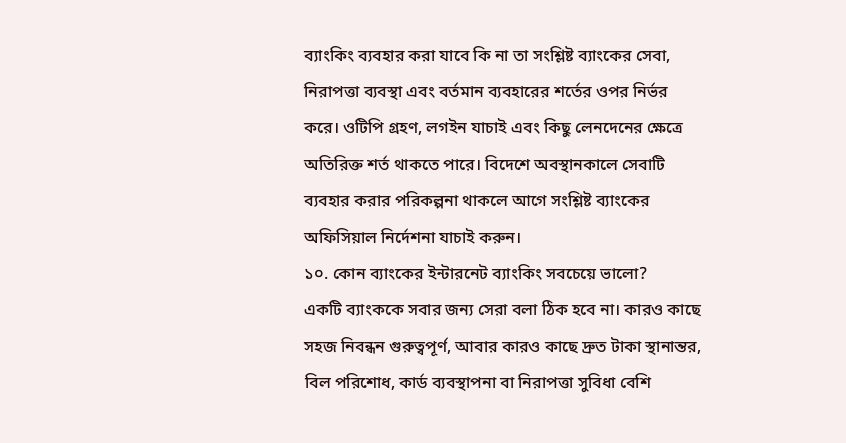ব্যাংকিং ব্যবহার করা যাবে কি না তা সংশ্লিষ্ট ব্যাংকের সেবা, নিরাপত্তা ব্যবস্থা এবং বর্তমান ব্যবহারের শর্তের ওপর নির্ভর করে। ওটিপি গ্রহণ, লগইন যাচাই এবং কিছু লেনদেনের ক্ষেত্রে অতিরিক্ত শর্ত থাকতে পারে। বিদেশে অবস্থানকালে সেবাটি ব্যবহার করার পরিকল্পনা থাকলে আগে সংশ্লিষ্ট ব্যাংকের অফিসিয়াল নির্দেশনা যাচাই করুন।
১০. কোন ব্যাংকের ইন্টারনেট ব্যাংকিং সবচেয়ে ভালো?
একটি ব্যাংককে সবার জন্য সেরা বলা ঠিক হবে না। কারও কাছে সহজ নিবন্ধন গুরুত্বপূর্ণ, আবার কারও কাছে দ্রুত টাকা স্থানান্তর, বিল পরিশোধ, কার্ড ব্যবস্থাপনা বা নিরাপত্তা সুবিধা বেশি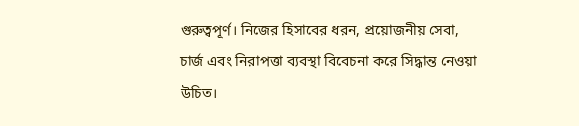গুরুত্বপূর্ণ। নিজের হিসাবের ধরন, প্রয়োজনীয় সেবা, চার্জ এবং নিরাপত্তা ব্যবস্থা বিবেচনা করে সিদ্ধান্ত নেওয়া উচিত।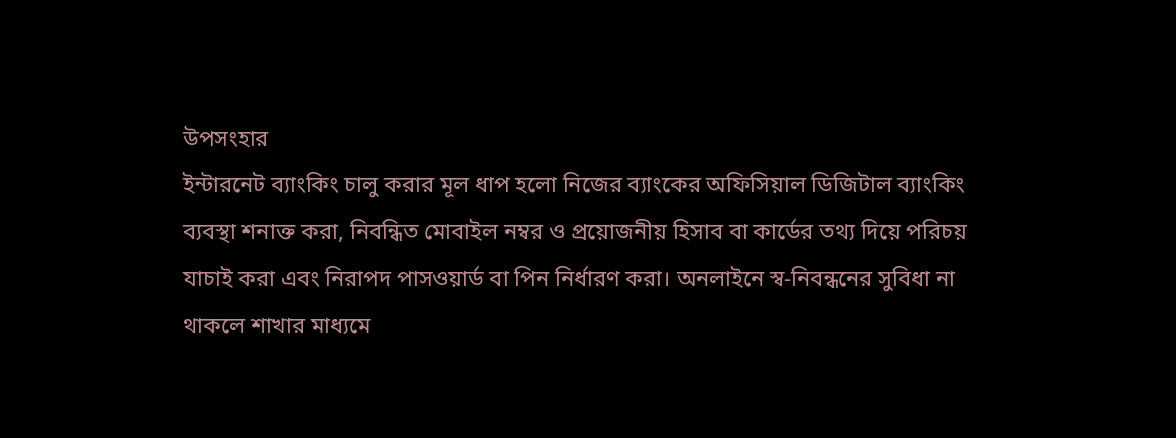উপসংহার
ইন্টারনেট ব্যাংকিং চালু করার মূল ধাপ হলো নিজের ব্যাংকের অফিসিয়াল ডিজিটাল ব্যাংকিং ব্যবস্থা শনাক্ত করা, নিবন্ধিত মোবাইল নম্বর ও প্রয়োজনীয় হিসাব বা কার্ডের তথ্য দিয়ে পরিচয় যাচাই করা এবং নিরাপদ পাসওয়ার্ড বা পিন নির্ধারণ করা। অনলাইনে স্ব-নিবন্ধনের সুবিধা না থাকলে শাখার মাধ্যমে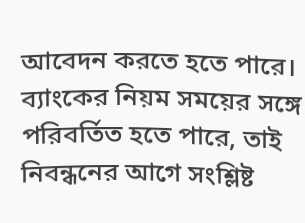আবেদন করতে হতে পারে। ব্যাংকের নিয়ম সময়ের সঙ্গে পরিবর্তিত হতে পারে, তাই নিবন্ধনের আগে সংশ্লিষ্ট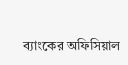ব্যাংকের অফিসিয়াল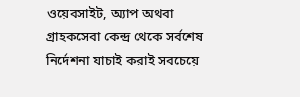ওয়েবসাইট, অ্যাপ অথবা গ্রাহকসেবা কেন্দ্র থেকে সর্বশেষ নির্দেশনা যাচাই করাই সবচেয়ে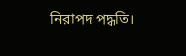নিরাপদ পদ্ধতি।